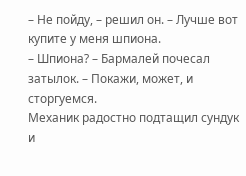– Не пойду, – решил он. – Лучше вот купите у меня шпиона.
– Шпиона? – Бармалей почесал затылок. – Покажи, может, и сторгуемся.
Механик радостно подтащил сундук и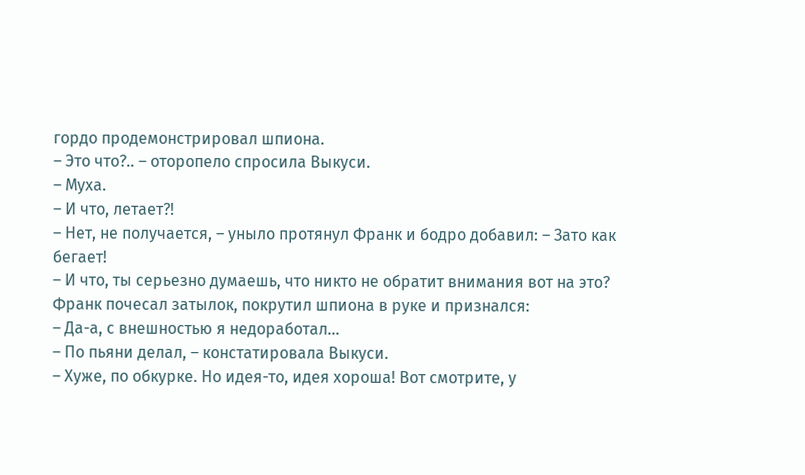гордо продемонстрировал шпиона.
– Это что?.. – оторопело спросила Выкуси.
– Муха.
– И что, летает?!
– Нет, не получается, – уныло протянул Франк и бодро добавил: – Зато как бегает!
– И что, ты серьезно думаешь, что никто не обратит внимания вот на это?
Франк почесал затылок, покрутил шпиона в руке и признался:
– Да-а, с внешностью я недоработал…
– По пьяни делал, – констатировала Выкуси.
– Хуже, по обкурке. Но идея-то, идея хороша! Вот смотрите, у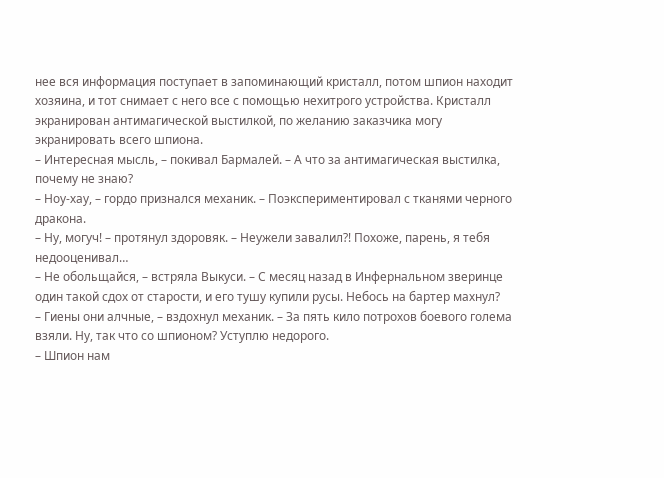нее вся информация поступает в запоминающий кристалл, потом шпион находит хозяина, и тот снимает с него все с помощью нехитрого устройства. Кристалл экранирован антимагической выстилкой, по желанию заказчика могу экранировать всего шпиона.
– Интересная мысль, – покивал Бармалей. – А что за антимагическая выстилка, почему не знаю?
– Ноу-хау, – гордо признался механик. – Поэкспериментировал с тканями черного дракона.
– Ну, могуч! – протянул здоровяк. – Неужели завалил?! Похоже, парень, я тебя недооценивал…
– Не обольщайся, – встряла Выкуси. – С месяц назад в Инфернальном зверинце один такой сдох от старости, и его тушу купили русы. Небось на бартер махнул?
– Гиены они алчные, – вздохнул механик. – За пять кило потрохов боевого голема взяли. Ну, так что со шпионом? Уступлю недорого.
– Шпион нам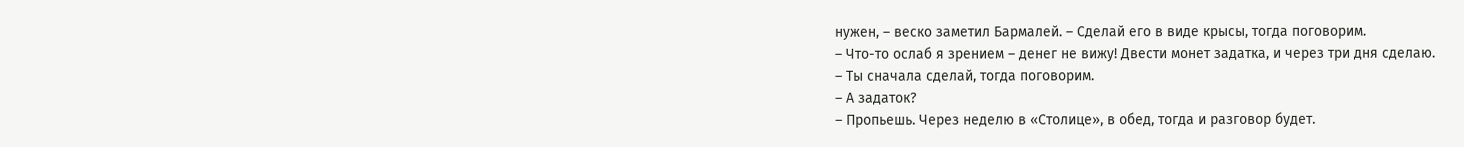нужен, – веско заметил Бармалей. – Сделай его в виде крысы, тогда поговорим.
– Что-то ослаб я зрением – денег не вижу! Двести монет задатка, и через три дня сделаю.
– Ты сначала сделай, тогда поговорим.
– А задаток?
– Пропьешь. Через неделю в «Столице», в обед, тогда и разговор будет.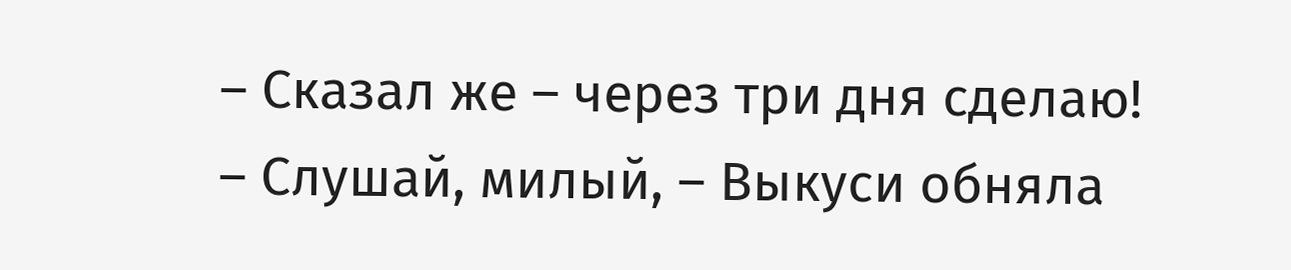– Сказал же – через три дня сделаю!
– Слушай, милый, – Выкуси обняла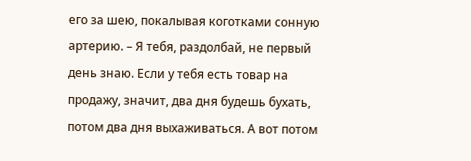его за шею, покалывая коготками сонную артерию. – Я тебя, раздолбай, не первый день знаю. Если у тебя есть товар на продажу, значит, два дня будешь бухать, потом два дня выхаживаться. А вот потом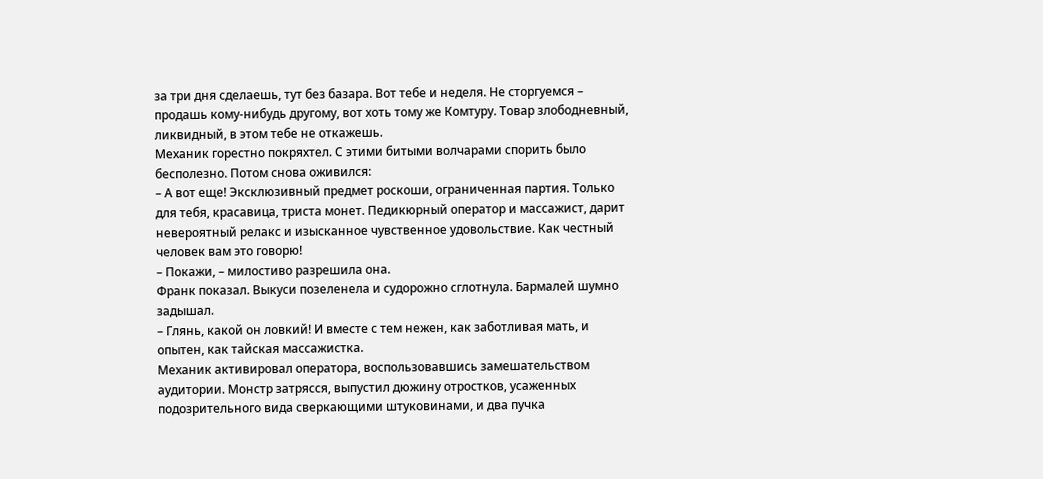за три дня сделаешь, тут без базара. Вот тебе и неделя. Не сторгуемся – продашь кому-нибудь другому, вот хоть тому же Комтуру. Товар злободневный, ликвидный, в этом тебе не откажешь.
Механик горестно покряхтел. С этими битыми волчарами спорить было бесполезно. Потом снова оживился:
– А вот еще! Эксклюзивный предмет роскоши, ограниченная партия. Только для тебя, красавица, триста монет. Педикюрный оператор и массажист, дарит невероятный релакс и изысканное чувственное удовольствие. Как честный человек вам это говорю!
– Покажи, – милостиво разрешила она.
Франк показал. Выкуси позеленела и судорожно сглотнула. Бармалей шумно задышал.
– Глянь, какой он ловкий! И вместе с тем нежен, как заботливая мать, и опытен, как тайская массажистка.
Механик активировал оператора, воспользовавшись замешательством аудитории. Монстр затрясся, выпустил дюжину отростков, усаженных подозрительного вида сверкающими штуковинами, и два пучка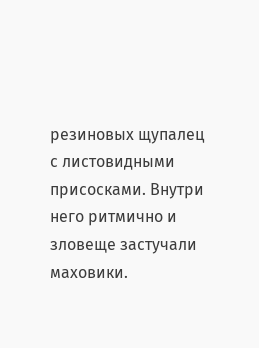резиновых щупалец с листовидными присосками. Внутри него ритмично и зловеще застучали маховики.